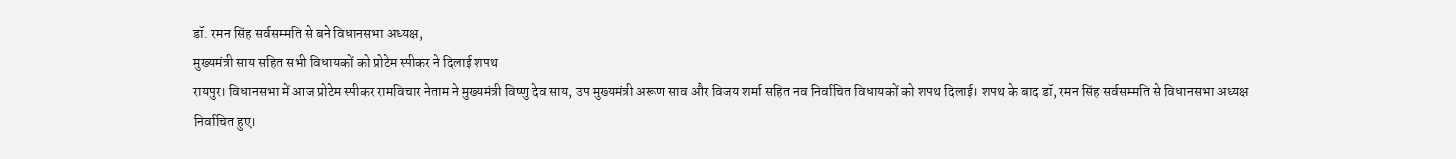डॉ. रमन सिंह सर्वसम्मति से बने विधानसभा अध्यक्ष,
मुख्यमंत्री साय सहित सभी विधायकों को प्रोटेम स्पीकर ने दिलाई शपथ
रायपुर। विधानसभा में आज प्रोटेम स्पीकर रामविचार नेताम ने मुख्यमंत्री विष्णु देव साय, उप मुख्यमंत्री अरूण साव और विजय शर्मा सहित नव निर्वाचित विधायकों को शपथ दिलाई। शपथ के बाद डॉ, रमन सिंह सर्वसम्मति से विधानसभा अध्यक्ष निर्वाचित हुए।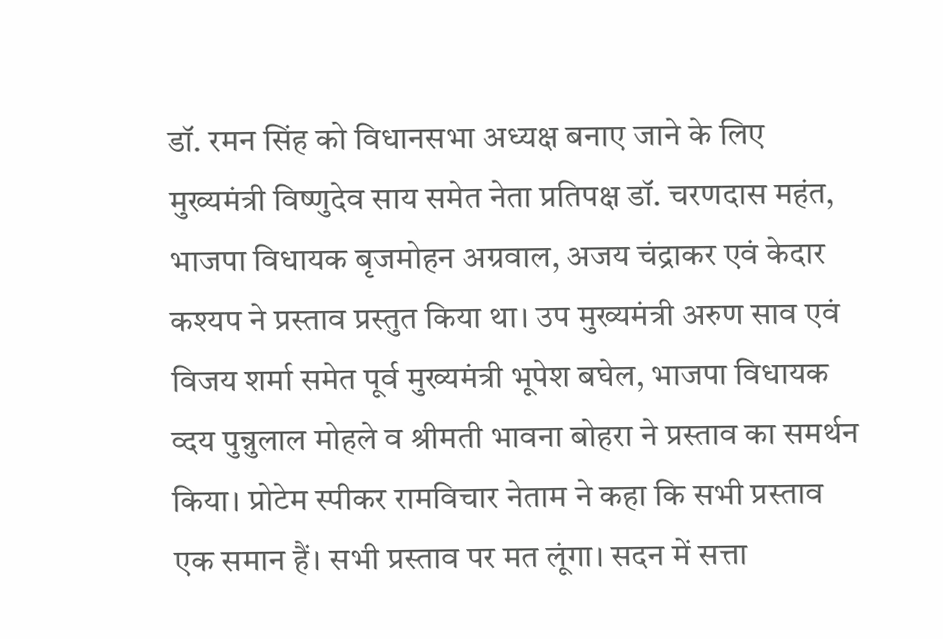डॉ. रमन सिंह को विधानसभा अध्यक्ष बनाए जाने के लिए मुख्यमंत्री विष्णुदेव साय समेत नेता प्रतिपक्ष डॉ. चरणदास महंत, भाजपा विधायक बृजमोहन अग्रवाल, अजय चंद्राकर एवं केदार कश्यप ने प्रस्ताव प्रस्तुत किया था। उप मुख्यमंत्री अरुण साव एवं विजय शर्मा समेत पूर्व मुख्यमंत्री भूपेश बघेल, भाजपा विधायक व्दय पुन्नुलाल मोहले व श्रीमती भावना बोहरा ने प्रस्ताव का समर्थन किया। प्रोटेम स्पीकर रामविचार नेताम ने कहा कि सभी प्रस्ताव एक समान हैं। सभी प्रस्ताव पर मत लूंगा। सदन में सत्ता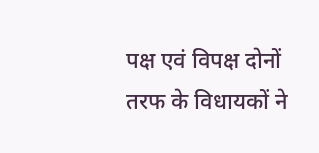पक्ष एवं विपक्ष दोनों तरफ के विधायकों ने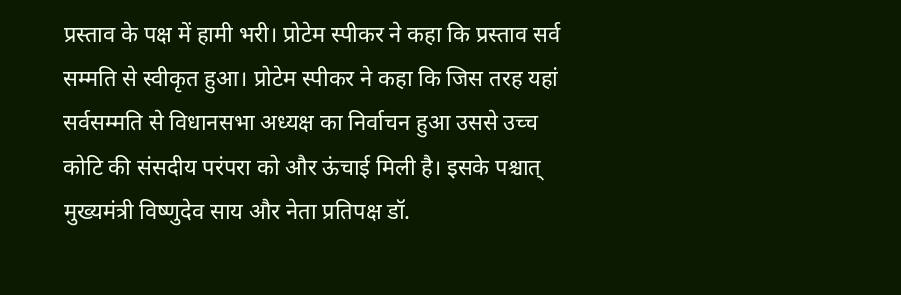प्रस्ताव के पक्ष में हामी भरी। प्रोटेम स्पीकर ने कहा कि प्रस्ताव सर्व सम्मति से स्वीकृत हुआ। प्रोटेम स्पीकर ने कहा कि जिस तरह यहां सर्वसम्मति से विधानसभा अध्यक्ष का निर्वाचन हुआ उससे उच्च कोटि की संसदीय परंपरा को और ऊंचाई मिली है। इसके पश्चात् मुख्यमंत्री विष्णुदेव साय और नेता प्रतिपक्ष डॉ.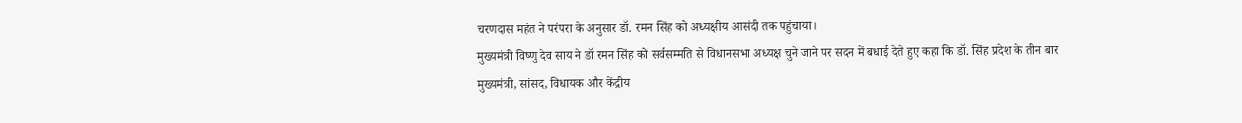चरणदास महंत ने परंपरा के अनुसार डॉ. रमन सिंह को अध्यक्षीय आसंदी तक पहुंचाया।
मुख्यमंत्री विष्णु देव साय ने डॉ रमन सिंह को सर्वसम्मति से विधानसभा अध्यक्ष चुने जाने पर सदन में बधाई देते हुए कहा कि डॉ. सिंह प्रदेश के तीन बार मुख्यमंत्री, सांसद, विधायक और केंद्रीय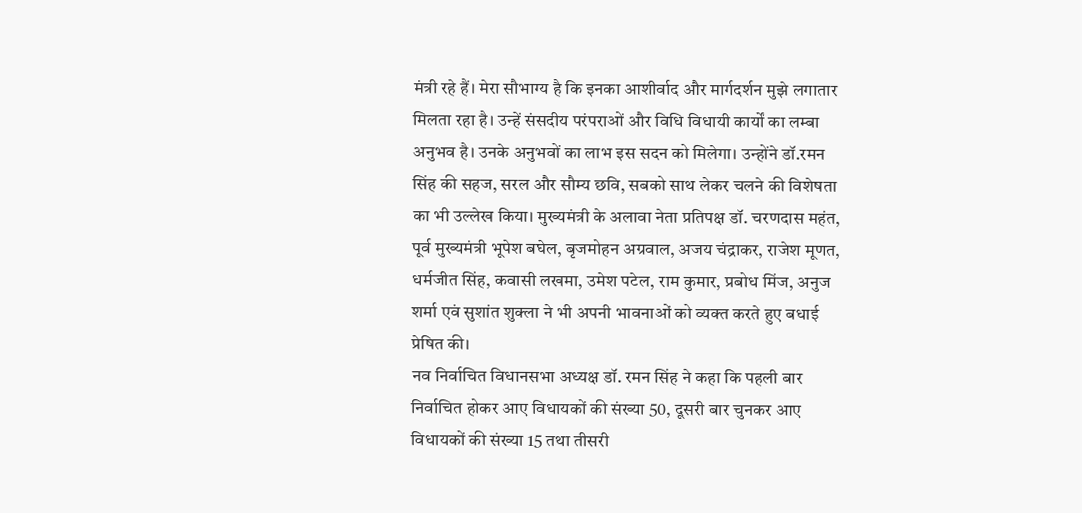मंत्री रहे हैं। मेरा सौभाग्य है कि इनका आशीर्वाद और मार्गदर्शन मुझे लगातार मिलता रहा है। उन्हें संसदीय परंपराओं और विधि विधायी कार्यों का लम्बा अनुभव है। उनके अनुभवों का लाभ इस सदन को मिलेगा। उन्होंने डॉ.रमन सिंह की सहज, सरल और सौम्य छवि, सबको साथ लेकर चलने की विशेषता का भी उल्लेख किया। मुख्यमंत्री के अलावा नेता प्रतिपक्ष डॉ. चरणदास महंत, पूर्व मुख्यमंत्री भूपेश बघेल, बृजमोहन अग्रवाल, अजय चंद्राकर, राजेश मूणत, धर्मजीत सिंह, कवासी लखमा, उमेश पटेल, राम कुमार, प्रबोध मिंज, अनुज शर्मा एवं सुशांत शुक्ला ने भी अपनी भावनाओं को व्यक्त करते हुए बधाई प्रेषित की।
नव निर्वाचित विधानसभा अध्यक्ष डॉ. रमन सिंह ने कहा कि पहली बार निर्वाचित होकर आए विधायकों की संख्या 50, दूसरी बार चुनकर आए विधायकों की संख्या 15 तथा तीसरी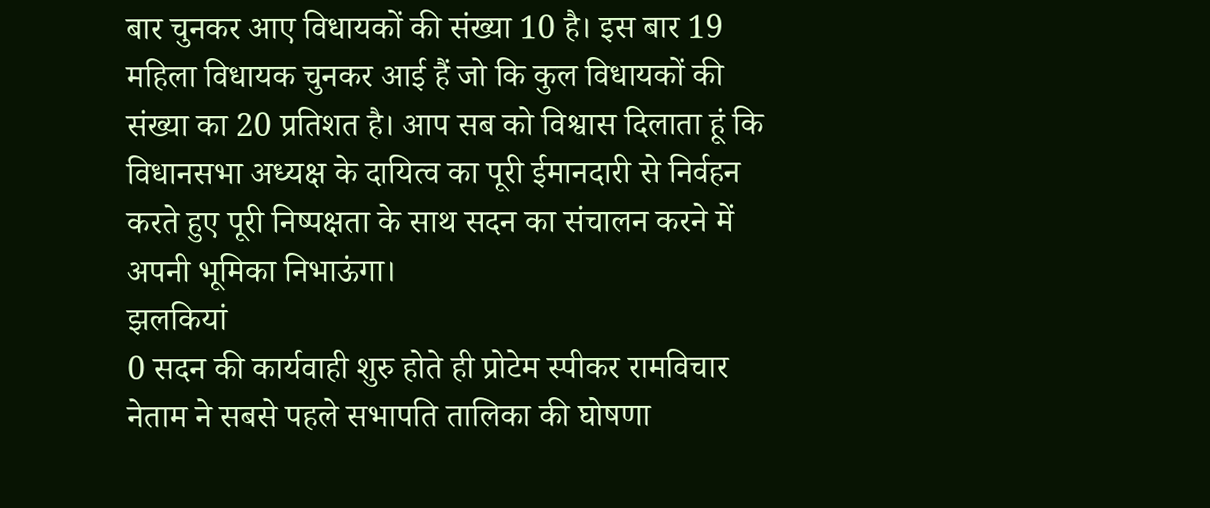बार चुनकर आए विधायकों की संख्या 10 है। इस बार 19 महिला विधायक चुनकर आई हैं जो कि कुल विधायकों की संख्या का 20 प्रतिशत है। आप सब को विश्वास दिलाता हूं कि विधानसभा अध्यक्ष के दायित्व का पूरी ईमानदारी से निर्वहन करते हुए पूरी निष्पक्षता के साथ सदन का संचालन करने में अपनी भूमिका निभाऊंगा।
झलकियां
0 सदन की कार्यवाही शुरु होते ही प्रोटेम स्पीकर रामविचार नेताम ने सबसे पहले सभापति तालिका की घोषणा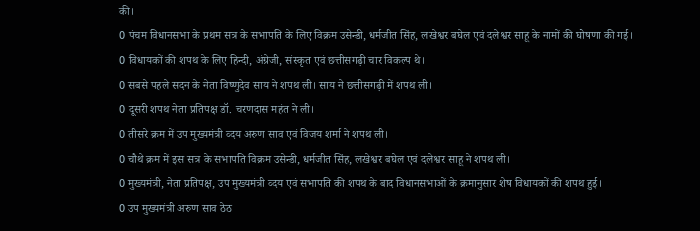की।
0 पंचम विधानसभा के प्रथम सत्र के सभापति के लिए विक्रम उसेन्डी, धर्मजीत सिंह, लखेश्वर बघेल एवं दलेश्वर साहू के नामों की घोषणा की गई।
0 विधायकों की शपथ के लिए हिन्दी, अंग्रेजी, संस्कृत एवं छत्तीसगढ़ी चार विकल्प थे।
0 सबसे पहले सदन के नेता विष्णुदेव साय ने शपथ ली। साय ने छत्तीसगढ़ी में शपथ ली।
0 दूसरी शपथ नेता प्रतिपक्ष डॉ. चरणदास महंत ने ली।
0 तीसरे क्रम में उप मुख्यमंत्री व्दय अरुण साव एवं विजय शर्मा ने शपथ ली।
0 चौथे क्रम में इस सत्र के सभापति विक्रम उसेन्डी, धर्मजीत सिंह, लखेश्वर बघेल एवं दलेश्वर साहू ने शपथ ली।
0 मुख्यमंत्री, नेता प्रतिपक्ष, उप मुख्यमंत्री व्दय एवं सभापति की शपथ के बाद विधानसभाओं के क्रमानुसार शेष विधायकों की शपथ हुई।
0 उप मुख्यमंत्री अरुण साव ठेठ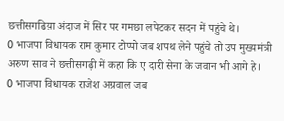छत्तीसगढिय़ा अंदाज में सिर पर गमछा लपेटकर सदन में पहुंचे थे।
0 भाजपा विधायक राम कुमार टोप्पो जब शपथ लेने पहुंचे तो उप मुख्यमंत्री अरुण साव ने छत्तीसगढ़ी में कहा कि ए दारी सेना के जवान भी आगे हे।
0 भाजपा विधायक राजेश अग्रवाल जब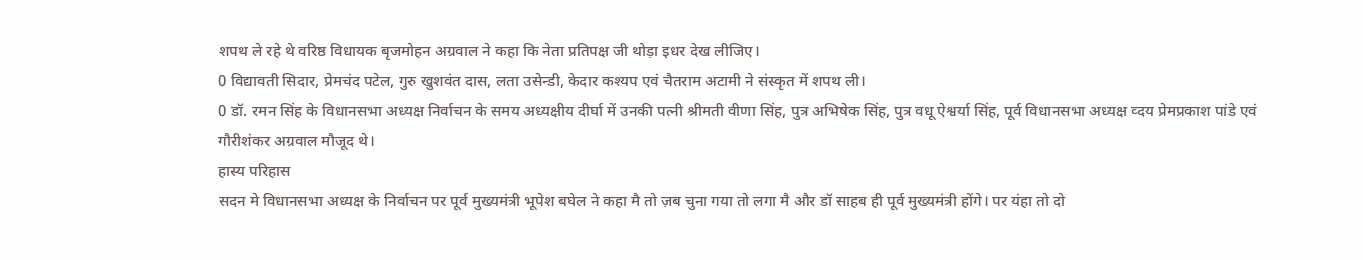शपथ ले रहे थे वरिष्ठ विधायक बृजमोहन अग्रवाल ने कहा कि नेता प्रतिपक्ष जी थोड़ा इधर देख लीजिए।
0 विद्यावती सिदार, प्रेमचंद पटेल, गुरु खुशवंत दास, लता उसेन्डी, केदार कश्यप एवं चैतराम अटामी ने संस्कृत में शपथ ली।
0 डॉ. रमन सिंह के विधानसभा अध्यक्ष निर्वाचन के समय अध्यक्षीय दीर्घा में उनकी पत्नी श्रीमती वीणा सिंह, पुत्र अभिषेक सिंह, पुत्र वधू ऐश्वर्या सिंह, पूर्व विधानसभा अध्यक्ष व्दय प्रेमप्रकाश पांडे एवं गौरीशंकर अग्रवाल मौजूद थे।
हास्य परिहास
सदन मे विधानसभा अध्यक्ष के निर्वाचन पर पूर्व मुख्यमंत्री भूपेश बघेल ने कहा मै तो ज़ब चुना गया तो लगा मै और डॉ साहब ही पूर्व मुख्यमंत्री होंगे। पर यंहा तो दो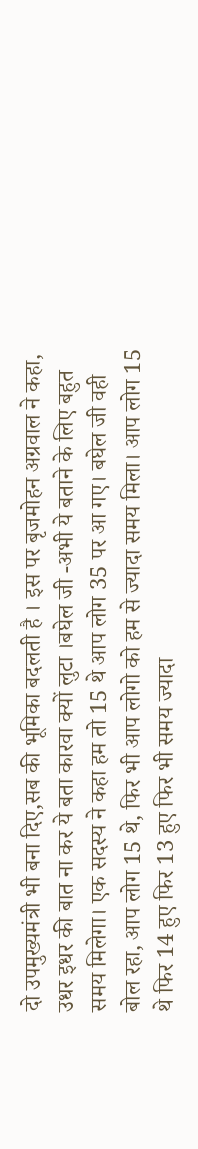दो उपमुख्यमंत्री भी बना दिए,सब की भूमिका बदलती है । इस पर बृजमोहन अग्रवाल ने कहा, उधर इधर की बात ना कर ये बता कारवा क्यों लुटा ।बघेल जी -अभी ये बताने के लिए बहुत समय मिलेगा। एक सदस्य ने कहा हम तो 15 थे आप लोग 35 पर आ गए। बघेल जी वही बोल रहा, आप लोग 15 थे, फिर भी आप लोगो को हम से ज्यादा समय मिला। आप लोग 15 थे फिर 14 हुए फिर 13 हुए फिर भी समय ज्यादा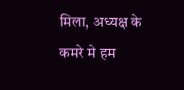मिला, अध्यक्ष के कमरे मे हम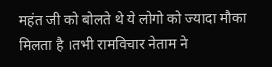महंत जी को बोलते थे ये लोगो को ज्यादा मौका मिलता है ।तभी रामविचार नेताम ने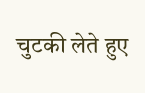चुटकी लेते हुए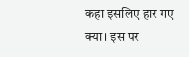कहा इसलिए हार गए क्या। इस पर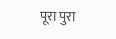पूरा पुरा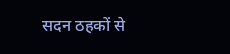सदन ठहकों से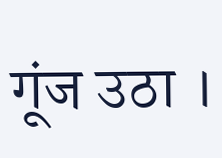गूंज उठा ।